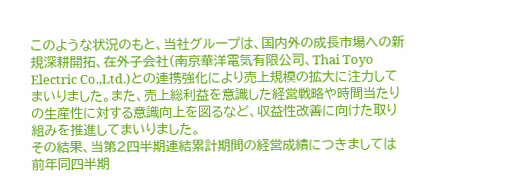このような状況のもと、当社グループは、国内外の成長市場への新規深耕開拓、在外子会社(南京華洋電気有限公司、Thai Toyo Electric Co.,Ltd.)との連携強化により売上規模の拡大に注力してまいりました。また、売上総利益を意識した経営戦略や時間当たりの生産性に対する意識向上を図るなど、収益性改善に向けた取り組みを推進してまいりました。
その結果、当第2四半期連結累計期間の経営成績につきましては前年同四半期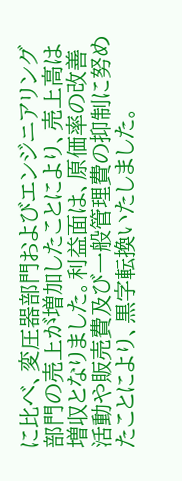に比べ、変圧器部門およびエンジニアリング部門の売上が増加したことにより、売上高は増収となりました。利益面は、原価率の改善活動や販売費及び一般管理費の抑制に努めたことにより、黒字転換いたしました。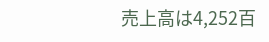売上高は4,252百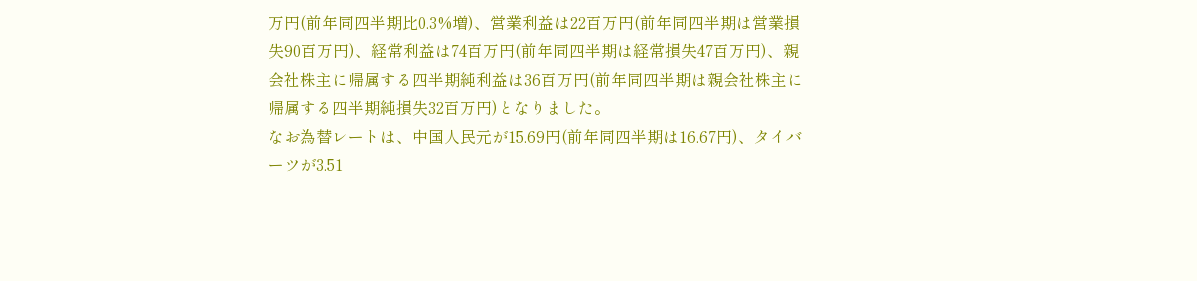万円(前年同四半期比0.3%増)、営業利益は22百万円(前年同四半期は営業損失90百万円)、経常利益は74百万円(前年同四半期は経常損失47百万円)、親会社株主に帰属する四半期純利益は36百万円(前年同四半期は親会社株主に帰属する四半期純損失32百万円)となりました。
なお為替レートは、中国人民元が15.69円(前年同四半期は16.67円)、タイバーツが3.51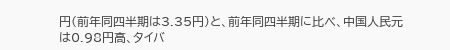円(前年同四半期は3.35円)と、前年同四半期に比べ、中国人民元は0.98円高、タイバ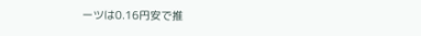ーツは0.16円安で推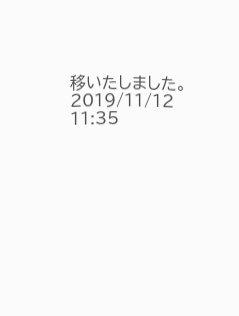移いたしました。
2019/11/12 11:35